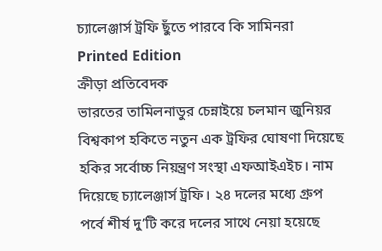চ্যালেঞ্জার্স ট্রফি ছুঁতে পারবে কি সামিনরা
Printed Edition
ক্রীড়া প্রতিবেদক
ভারতের তামিলনাডুর চেন্নাইয়ে চলমান জুনিয়র বিশ্বকাপ হকিতে নতুন এক ট্রফির ঘোষণা দিয়েছে হকির সর্বোচ্চ নিয়ন্ত্রণ সংস্থা এফআইএইচ। নাম দিয়েছে চ্যালেঞ্জার্স ট্রফি। ২৪ দলের মধ্যে গ্রুপ পর্বে শীর্ষ দু’টি করে দলের সাথে নেয়া হয়েছে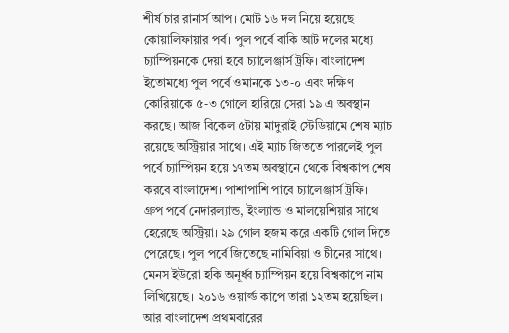শীর্ষ চার রানার্স আপ। মোট ১৬ দল নিয়ে হয়েছে কোয়ালিফায়ার পর্ব। পুল পর্বে বাকি আট দলের মধ্যে চ্যাম্পিয়নকে দেয়া হবে চ্যালেঞ্জার্স ট্রফি। বাংলাদেশ ইতোমধ্যে পুল পর্বে ওমানকে ১৩-০ এবং দক্ষিণ কোরিয়াকে ৫-৩ গোলে হারিয়ে সেরা ১৯ এ অবস্থান করছে। আজ বিকেল ৫টায় মাদুরাই স্টেডিয়ামে শেষ ম্যাচ রয়েছে অস্ট্রিয়ার সাথে। এই ম্যাচ জিততে পারলেই পুল পর্বে চ্যাম্পিয়ন হয়ে ১৭তম অবস্থানে থেকে বিশ্বকাপ শেষ করবে বাংলাদেশ। পাশাপাশি পাবে চ্যালেঞ্জার্স ট্রফি।
গ্রুপ পর্বে নেদারল্যান্ড, ইংল্যান্ড ও মালয়েশিয়ার সাথে হেরেছে অস্ট্রিয়া। ২৯ গোল হজম করে একটি গোল দিতে পেরেছে। পুল পর্বে জিতেছে নামিবিয়া ও চীনের সাথে। মেনস ইউরো হকি অনূর্ধ্ব চ্যাম্পিয়ন হয়ে বিশ্বকাপে নাম লিখিয়েছে। ২০১৬ ওয়ার্ল্ড কাপে তারা ১২তম হয়েছিল। আর বাংলাদেশ প্রথমবারের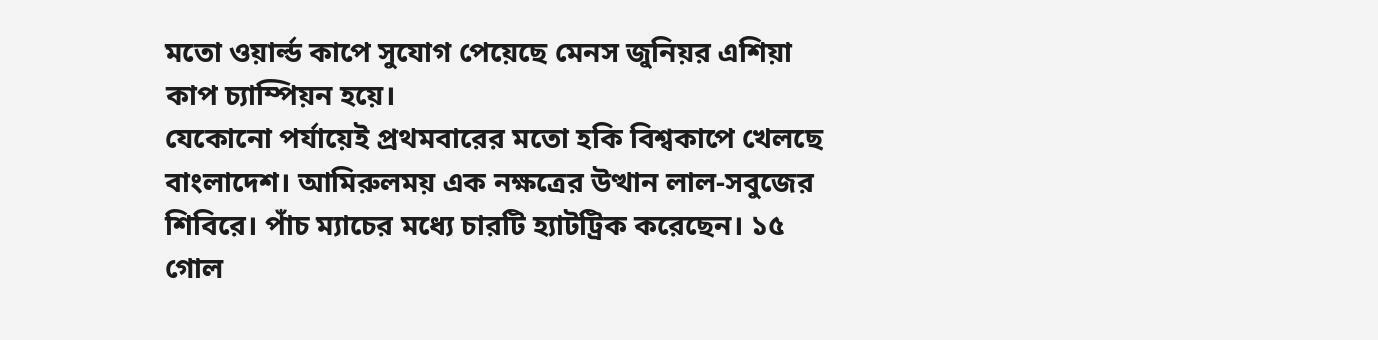মতো ওয়ার্ল্ড কাপে সুযোগ পেয়েছে মেনস জুনিয়র এশিয়া কাপ চ্যাম্পিয়ন হয়ে।
যেকোনো পর্যায়েই প্রথমবারের মতো হকি বিশ্বকাপে খেলছে বাংলাদেশ। আমিরুলময় এক নক্ষত্রের উত্থান লাল-সবুজের শিবিরে। পাঁচ ম্যাচের মধ্যে চারটি হ্যাটট্রিক করেছেন। ১৫ গোল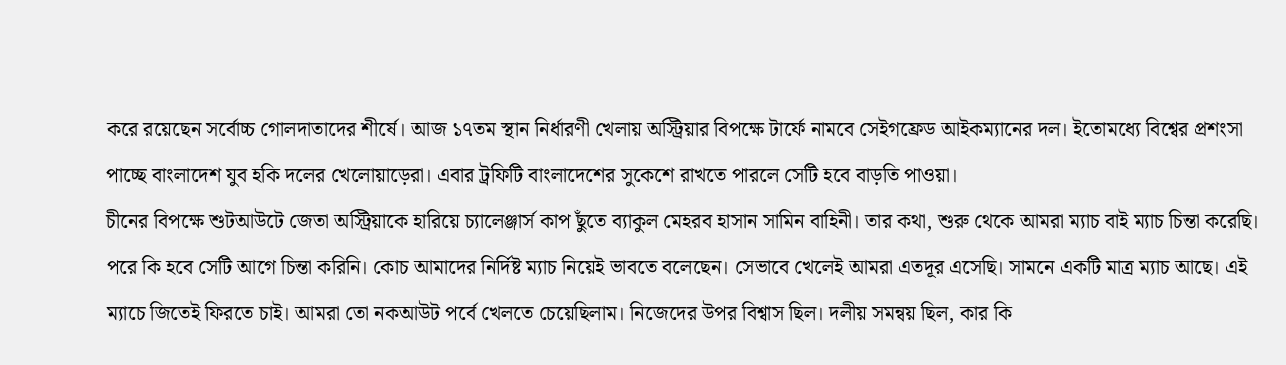করে রয়েছেন সর্বোচ্চ গোলদাতাদের শীর্ষে। আজ ১৭তম স্থান নির্ধারণী খেলায় অস্ট্রিয়ার বিপক্ষে টার্ফে নামবে সেইগফ্রেড আইকম্যানের দল। ইতোমধ্যে বিশ্বের প্রশংসা পাচ্ছে বাংলাদেশ যুব হকি দলের খেলোয়াড়েরা। এবার ট্রফিটি বাংলাদেশের সুকেশে রাখতে পারলে সেটি হবে বাড়তি পাওয়া।
চীনের বিপক্ষে শুটআউটে জেতা অস্ট্রিয়াকে হারিয়ে চ্যালেঞ্জার্স কাপ ছুঁতে ব্যাকুল মেহরব হাসান সামিন বাহিনী। তার কথা, শুরু থেকে আমরা ম্যাচ বাই ম্যাচ চিন্তা করেছি। পরে কি হবে সেটি আগে চিন্তা করিনি। কোচ আমাদের নির্দিষ্ট ম্যাচ নিয়েই ভাবতে বলেছেন। সেভাবে খেলেই আমরা এতদূর এসেছি। সামনে একটি মাত্র ম্যাচ আছে। এই ম্যাচে জিতেই ফিরতে চাই। আমরা তো নকআউট পর্বে খেলতে চেয়েছিলাম। নিজেদের উপর বিশ্বাস ছিল। দলীয় সমন্বয় ছিল, কার কি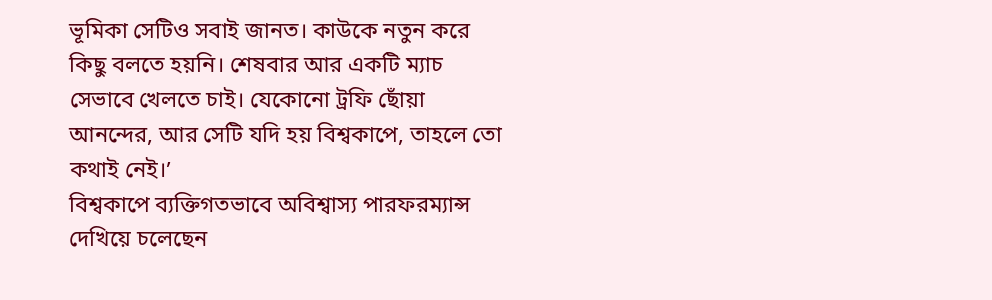ভূমিকা সেটিও সবাই জানত। কাউকে নতুন করে কিছু বলতে হয়নি। শেষবার আর একটি ম্যাচ সেভাবে খেলতে চাই। যেকোনো ট্রফি ছোঁয়া আনন্দের, আর সেটি যদি হয় বিশ্বকাপে, তাহলে তো কথাই নেই।’
বিশ্বকাপে ব্যক্তিগতভাবে অবিশ্বাস্য পারফরম্যান্স দেখিয়ে চলেছেন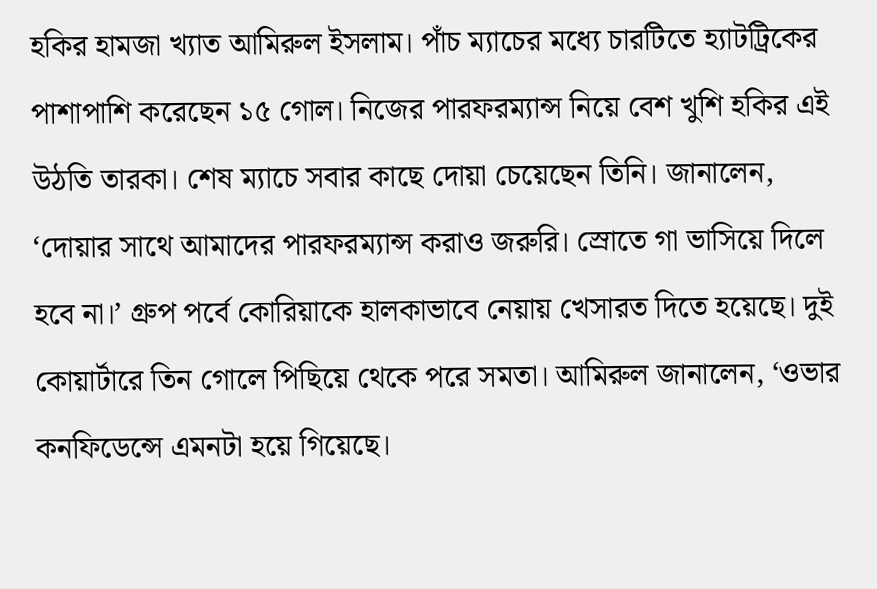হকির হামজা খ্যাত আমিরুল ইসলাম। পাঁচ ম্যাচের মধ্যে চারটিতে হ্যাটট্রিকের পাশাপাশি করেছেন ১৫ গোল। নিজের পারফরম্যান্স নিয়ে বেশ খুশি হকির এই উঠতি তারকা। শেষ ম্যাচে সবার কাছে দোয়া চেয়েছেন তিনি। জানালেন, ‘দোয়ার সাথে আমাদের পারফরম্যান্স করাও জরুরি। স্রোতে গা ভাসিয়ে দিলে হবে না।’ গ্রুপ পর্বে কোরিয়াকে হালকাভাবে নেয়ায় খেসারত দিতে হয়েছে। দুই কোয়ার্টারে তিন গোলে পিছিয়ে থেকে পরে সমতা। আমিরুল জানালেন, ‘ওভার কনফিডেন্সে এমনটা হয়ে গিয়েছে।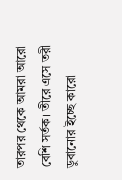তারপর থেকে আমরা আরো বেশি সর্তক। তীরে এসে তরী ডুবানোর ইচ্ছে কারো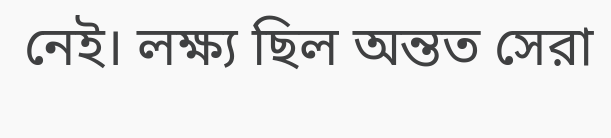নেই। লক্ষ্য ছিল অন্তত সেরা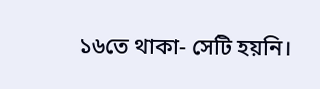১৬তে থাকা- সেটি হয়নি।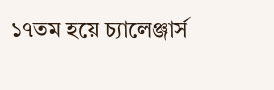১৭তম হয়ে চ্যালেঞ্জার্স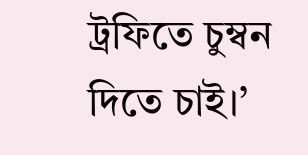ট্রফিতে চুম্বন দিতে চাই।’